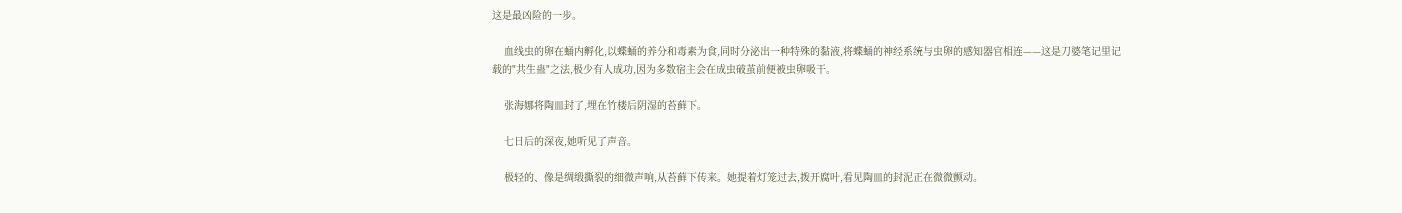这是最凶险的一步。

    血线虫的卵在蛹内孵化,以蝶蛹的养分和毒素为食,同时分泌出一种特殊的黏液,将蝶蛹的神经系统与虫卵的感知器官相连——这是刀婆笔记里记载的"共生蛊"之法,极少有人成功,因为多数宿主会在成虫破茧前便被虫卵吸干。

    张海娜将陶皿封了,埋在竹楼后阴湿的苔藓下。

    七日后的深夜,她听见了声音。

    极轻的、像是绸缎撕裂的细微声响,从苔藓下传来。她提着灯笼过去,拨开腐叶,看见陶皿的封泥正在微微颤动。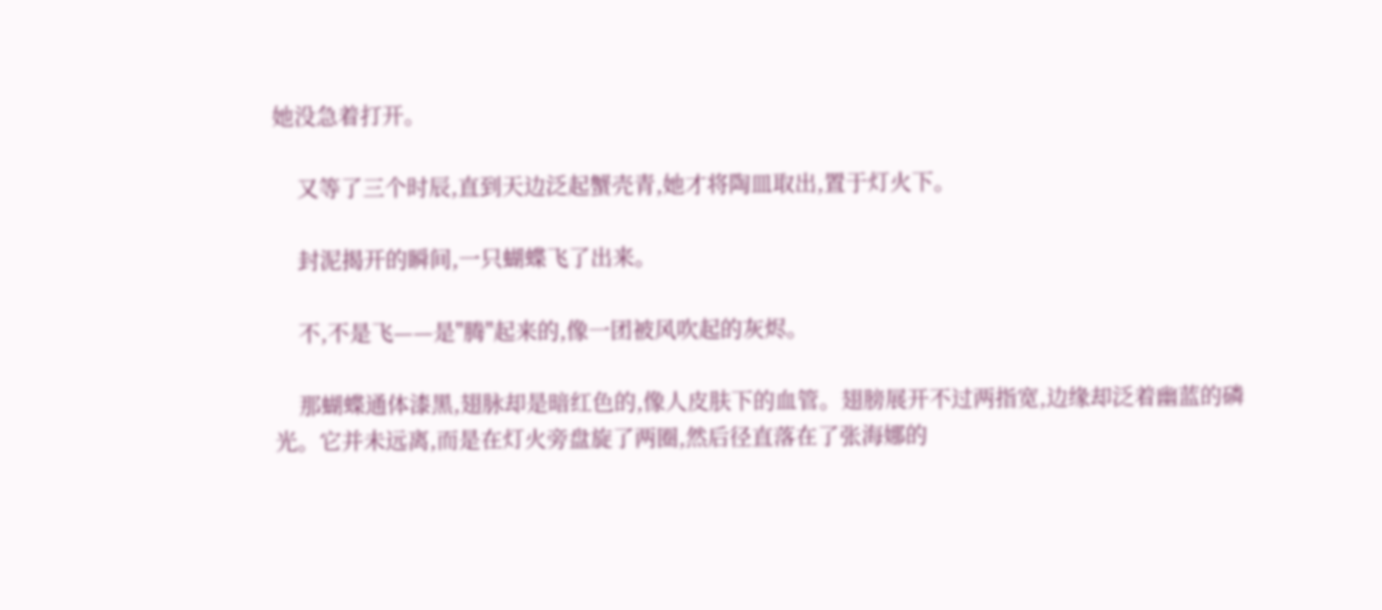她没急着打开。

    又等了三个时辰,直到天边泛起蟹壳青,她才将陶皿取出,置于灯火下。

    封泥揭开的瞬间,一只蝴蝶飞了出来。

    不,不是飞——是"腾"起来的,像一团被风吹起的灰烬。

    那蝴蝶通体漆黑,翅脉却是暗红色的,像人皮肤下的血管。翅膀展开不过两指宽,边缘却泛着幽蓝的磷光。它并未远离,而是在灯火旁盘旋了两圈,然后径直落在了张海娜的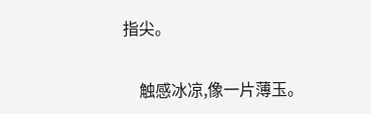指尖。

    触感冰凉,像一片薄玉。